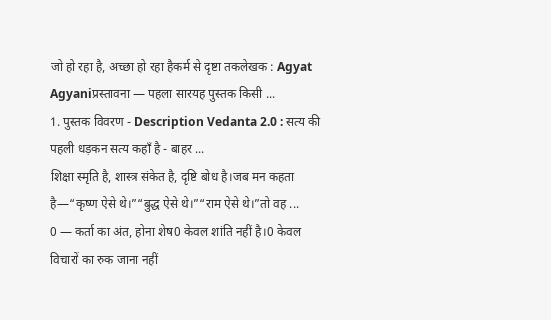जो हो रहा है, अच्छा हो रहा हैकर्म से दृष्टा तकलेखक : Agyat Agyaniप्रस्तावना — पहला सारयह पुस्तक किसी ...
1. पुस्तक विवरण - Description Vedanta 2.0 : सत्य की पहली धड़कन सत्य कहाँ है - बाहर ...
शिक्षा स्मृति है, शास्त्र संकेत है, दृष्टि बोध है।जब मन कहता है—“कृष्ण ऐसे थे।”“बुद्ध ऐसे थे।”“राम ऐसे थे।”तो वह ...
0 — कर्ता का अंत, होना शेष0 केवल शांति नहीं है।0 केवल विचारों का रुक जाना नहीं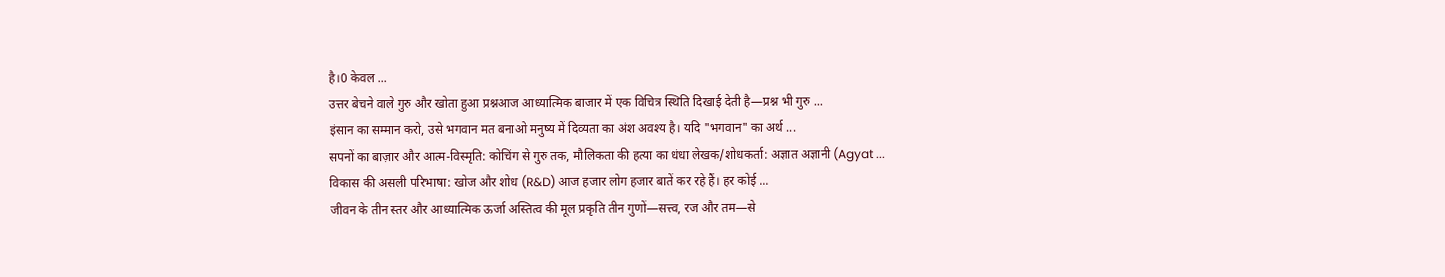है।0 केवल ...
उत्तर बेचने वाले गुरु और खोता हुआ प्रश्नआज आध्यात्मिक बाजार में एक विचित्र स्थिति दिखाई देती है—प्रश्न भी गुरु ...
इंसान का सम्मान करो, उसे भगवान मत बनाओ मनुष्य में दिव्यता का अंश अवश्य है। यदि "भगवान" का अर्थ ...
सपनों का बाज़ार और आत्म-विस्मृति: कोचिंग से गुरु तक, मौलिकता की हत्या का धंधा लेखक/शोधकर्ता: अज्ञात अज्ञानी (Agyat ...
विकास की असली परिभाषा: खोज और शोध (R&D) आज हजार लोग हजार बातें कर रहे हैं। हर कोई ...
जीवन के तीन स्तर और आध्यात्मिक ऊर्जा अस्तित्व की मूल प्रकृति तीन गुणों—सत्त्व, रज और तम—से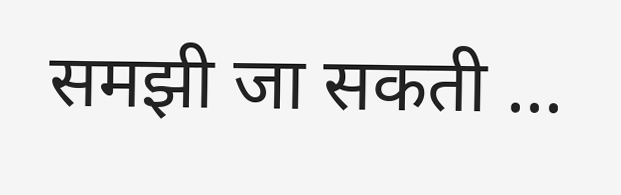समझी जा सकती ...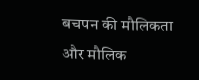बचपन की मौलिकता और मौलिक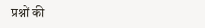प्रश्नों की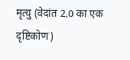मृत्यु (वेदांत 2.0 का एक दृष्टिकोण)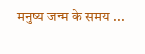मनुष्य जन्म के समय ...